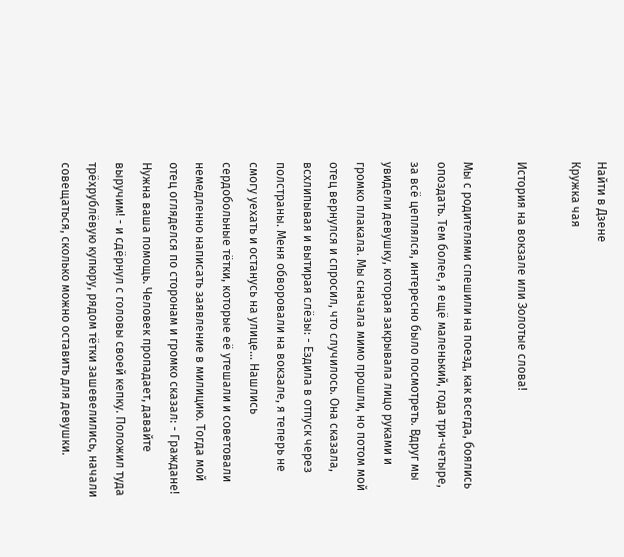Найти в Дзене
Кружка чая

История на вокзале или Золотые слова!

Мы с родителями спешили на поезд, как всегда, боялись опоздать. Тем более, я ещё маленький, года три-четыре, за всё цеплялся, интересно было посмотреть. Вдруг мы увидели девушку, которая закрывала лицо руками и громко плакала. Мы сначала мимо прошли, но потом мой отец вернулся и спросил, что случилось. Она сказала, всхлипывая и вытирая слёзы: - Ездила в отпуск через полстраны. Меня обворовали на вокзале, я теперь не смогу уехать и останусь на улице… Нашлись сердобольные тётки, которые её утешали и советовали немедленно написать заявление в милицию. Тогда мой отец огляделся по сторонам и громко сказал: - Граждане! Нужна ваша помощь. Человек пропадает, давайте выручим! - и сдёрнул с головы своей кепку. Положил туда трёхрублёвую купюру, рядом тётки зашевелились, начали совещаться, сколько можно оставить для девушки.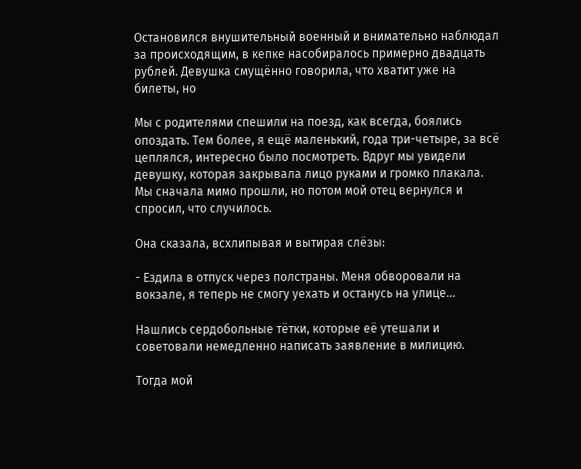Остановился внушительный военный и внимательно наблюдал за происходящим, в кепке насобиралось примерно двадцать рублей. Девушка смущённо говорила, что хватит уже на билеты, но

Мы с родителями спешили на поезд, как всегда, боялись опоздать. Тем более, я ещё маленький, года три-четыре, за всё цеплялся, интересно было посмотреть. Вдруг мы увидели девушку, которая закрывала лицо руками и громко плакала. Мы сначала мимо прошли, но потом мой отец вернулся и спросил, что случилось.

Она сказала, всхлипывая и вытирая слёзы:

- Ездила в отпуск через полстраны. Меня обворовали на вокзале, я теперь не смогу уехать и останусь на улице…

Нашлись сердобольные тётки, которые её утешали и советовали немедленно написать заявление в милицию.

Тогда мой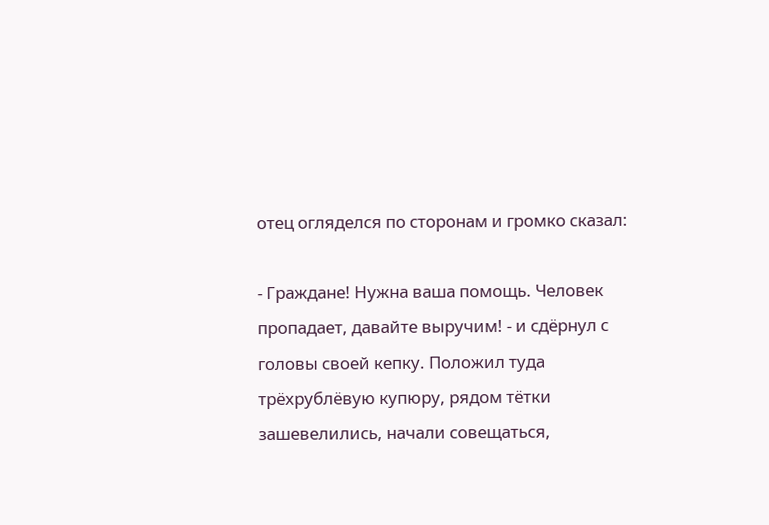отец огляделся по сторонам и громко сказал:

- Граждане! Нужна ваша помощь. Человек пропадает, давайте выручим! - и сдёрнул с головы своей кепку. Положил туда трёхрублёвую купюру, рядом тётки зашевелились, начали совещаться,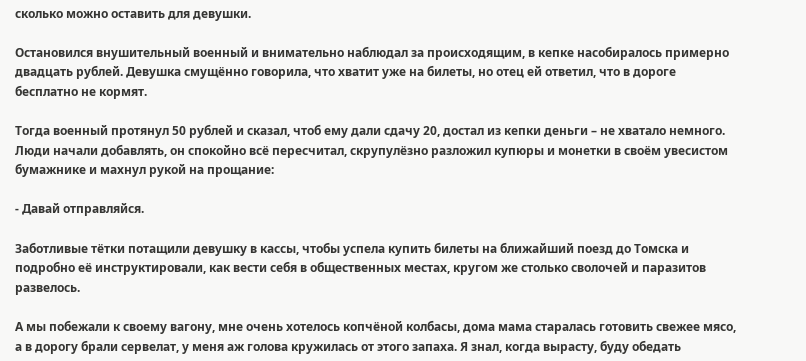сколько можно оставить для девушки.

Остановился внушительный военный и внимательно наблюдал за происходящим, в кепке насобиралось примерно двадцать рублей. Девушка смущённо говорила, что хватит уже на билеты, но отец ей ответил, что в дороге бесплатно не кормят.

Тогда военный протянул 50 рублей и сказал, чтоб ему дали сдачу 20, достал из кепки деньги – не хватало немного. Люди начали добавлять, он спокойно всё пересчитал, скрупулёзно разложил купюры и монетки в своём увесистом бумажнике и махнул рукой на прощание:

- Давай отправляйся.

Заботливые тётки потащили девушку в кассы, чтобы успела купить билеты на ближайший поезд до Томска и подробно её инструктировали, как вести себя в общественных местах, кругом же столько сволочей и паразитов развелось.

А мы побежали к своему вагону, мне очень хотелось копчёной колбасы, дома мама старалась готовить свежее мясо, а в дорогу брали сервелат, у меня аж голова кружилась от этого запаха. Я знал, когда вырасту, буду обедать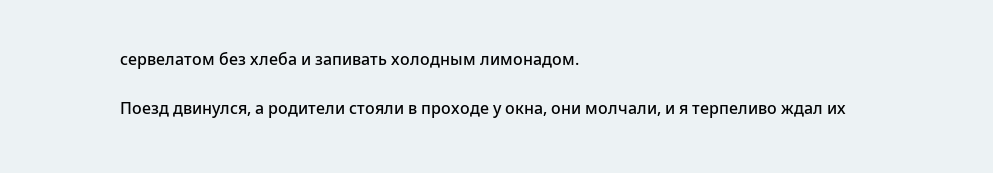сервелатом без хлеба и запивать холодным лимонадом.

Поезд двинулся, а родители стояли в проходе у окна, они молчали, и я терпеливо ждал их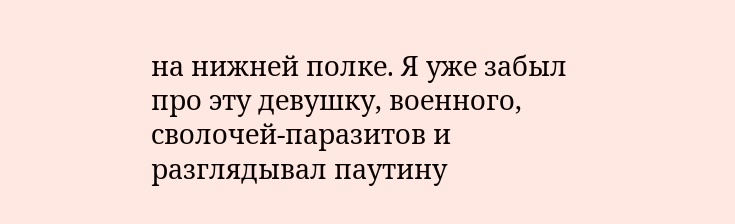на нижней полке. Я уже забыл про эту девушку, военного, сволочей-паразитов и разглядывал паутину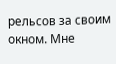рельсов за своим окном. Мне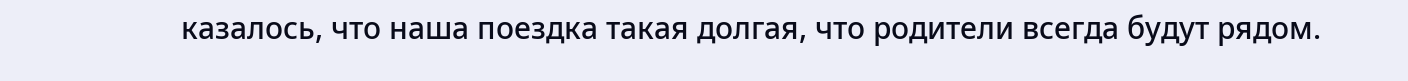казалось, что наша поездка такая долгая, что родители всегда будут рядом.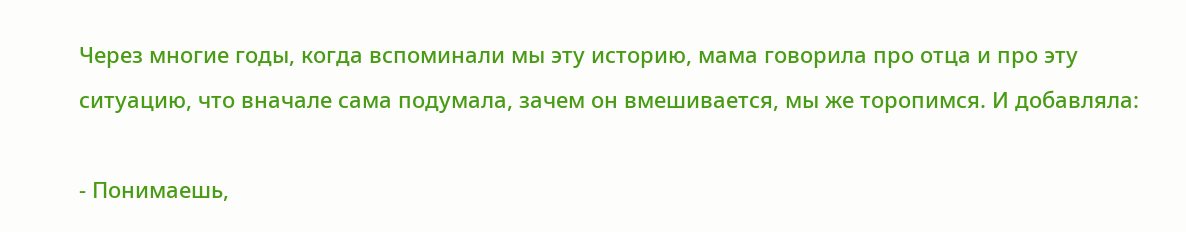Через многие годы, когда вспоминали мы эту историю, мама говорила про отца и про эту ситуацию, что вначале сама подумала, зачем он вмешивается, мы же торопимся. И добавляла:

- Понимаешь,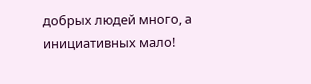добрых людей много, а инициативных мало!